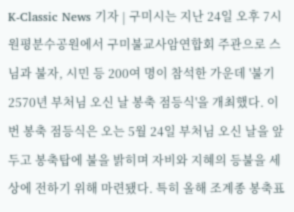K-Classic News 기자 | 구미시는 지난 24일 오후 7시 원평분수공원에서 구미불교사암연합회 주관으로 스님과 불자, 시민 등 200여 명이 참석한 가운데 '불기 2570년 부처님 오신 날 봉축 점등식'을 개최했다. 이번 봉축 점등식은 오는 5월 24일 부처님 오신 날을 앞두고 봉축탑에 불을 밝히며 자비와 지혜의 등불을 세상에 전하기 위해 마련됐다. 특히 올해 조계종 봉축표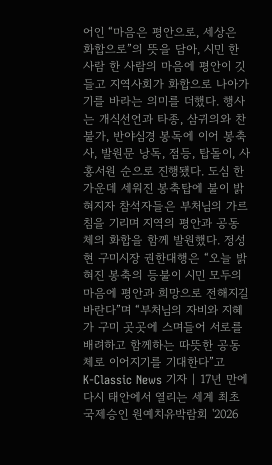어인 “마음은 평안으로, 세상은 화합으로”의 뜻을 담아, 시민 한 사람 한 사람의 마음에 평안이 깃들고 지역사회가 화합으로 나아가기를 바라는 의미를 더했다. 행사는 개식선언과 타종, 삼귀의와 찬불가, 반야심경 봉독에 이어 봉축사, 발원문 낭독, 점등, 탑돌이, 사홍서원 순으로 진행됐다. 도심 한가운데 세워진 봉축탑에 불이 밝혀지자 참석자들은 부처님의 가르침을 기리며 지역의 평안과 공동체의 화합을 함께 발원했다. 정성현 구미시장 권한대행은 “오늘 밝혀진 봉축의 등불이 시민 모두의 마음에 평안과 희망으로 전해지길 바란다”며 “부처님의 자비와 지혜가 구미 곳곳에 스며들어 서로를 배려하고 함께하는 따뜻한 공동체로 이어지기를 기대한다”고
K-Classic News 기자 | 17년 만에 다시 태안에서 열리는 세계 최초 국제승인 원예치유박람회 '2026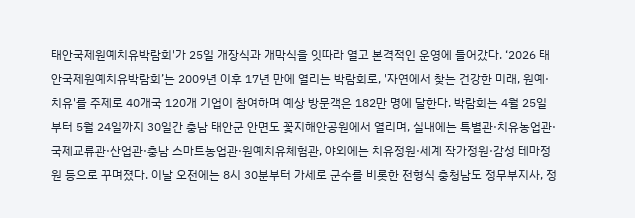태안국제원예치유박람회'가 25일 개장식과 개막식을 잇따라 열고 본격적인 운영에 들어갔다. ‘2026 태안국제원예치유박람회’는 2009년 이후 17년 만에 열리는 박람회로, '자연에서 찾는 건강한 미래, 원예·치유'를 주제로 40개국 120개 기업이 참여하며 예상 방문객은 182만 명에 달한다. 박람회는 4월 25일부터 5월 24일까지 30일간 충남 태안군 안면도 꽃지해안공원에서 열리며, 실내에는 특별관·치유농업관·국제교류관·산업관·충남 스마트농업관·원예치유체험관, 야외에는 치유정원·세계 작가정원·감성 테마정원 등으로 꾸며졌다. 이날 오전에는 8시 30분부터 가세로 군수를 비롯한 전형식 충청남도 정무부지사, 정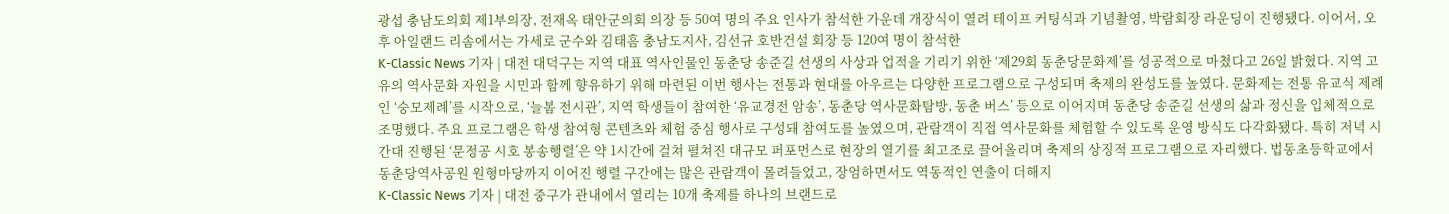광섭 충남도의회 제1부의장, 전재옥 태안군의회 의장 등 50여 명의 주요 인사가 참석한 가운데 개장식이 열려 테이프 커팅식과 기념촬영, 박람회장 라운딩이 진행됐다. 이어서, 오후 아일랜드 리솜에서는 가세로 군수와 김태흠 충남도지사, 김선규 호반건설 회장 등 120여 명이 참석한
K-Classic News 기자 | 대전 대덕구는 지역 대표 역사인물인 동춘당 송준길 선생의 사상과 업적을 기리기 위한 ‘제29회 동춘당문화제’를 성공적으로 마쳤다고 26일 밝혔다. 지역 고유의 역사문화 자원을 시민과 함께 향유하기 위해 마련된 이번 행사는 전통과 현대를 아우르는 다양한 프로그램으로 구성되며 축제의 완성도를 높였다. 문화제는 전통 유교식 제례인 ‘숭모제례’를 시작으로, ‘늘봄 전시관’, 지역 학생들이 참여한 ‘유교경전 암송’, 동춘당 역사문화탐방, 동춘 버스’ 등으로 이어지며 동춘당 송준길 선생의 삶과 정신을 입체적으로 조명했다. 주요 프로그램은 학생 참여형 콘텐츠와 체험 중심 행사로 구성돼 참여도를 높였으며, 관람객이 직접 역사문화를 체험할 수 있도록 운영 방식도 다각화됐다. 특히 저녁 시간대 진행된 ‘문정공 시호 봉송행렬’은 약 1시간에 걸쳐 펼쳐진 대규모 퍼포먼스로 현장의 열기를 최고조로 끌어올리며 축제의 상징적 프로그램으로 자리했다. 법동초등학교에서 동춘당역사공원 원형마당까지 이어진 행렬 구간에는 많은 관람객이 몰려들었고, 장엄하면서도 역동적인 연출이 더해지
K-Classic News 기자 | 대전 중구가 관내에서 열리는 10개 축제를 하나의 브랜드로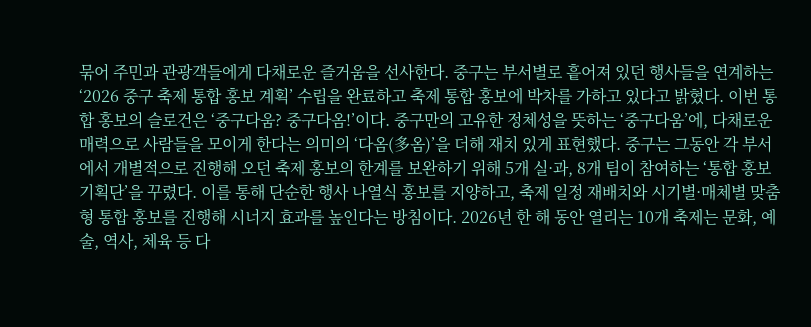묶어 주민과 관광객들에게 다채로운 즐거움을 선사한다. 중구는 부서별로 흩어져 있던 행사들을 연계하는 ‘2026 중구 축제 통합 홍보 계획’ 수립을 완료하고 축제 통합 홍보에 박차를 가하고 있다고 밝혔다. 이번 통합 홍보의 슬로건은 ‘중구다움? 중구다옴!’이다. 중구만의 고유한 정체성을 뜻하는 ‘중구다움’에, 다채로운 매력으로 사람들을 모이게 한다는 의미의 ‘다옴(多옴)’을 더해 재치 있게 표현했다. 중구는 그동안 각 부서에서 개별적으로 진행해 오던 축제 홍보의 한계를 보완하기 위해 5개 실·과, 8개 팀이 참여하는 ‘통합 홍보 기획단’을 꾸렸다. 이를 통해 단순한 행사 나열식 홍보를 지양하고, 축제 일정 재배치와 시기별·매체별 맞춤형 통합 홍보를 진행해 시너지 효과를 높인다는 방침이다. 2026년 한 해 동안 열리는 10개 축제는 문화, 예술, 역사, 체육 등 다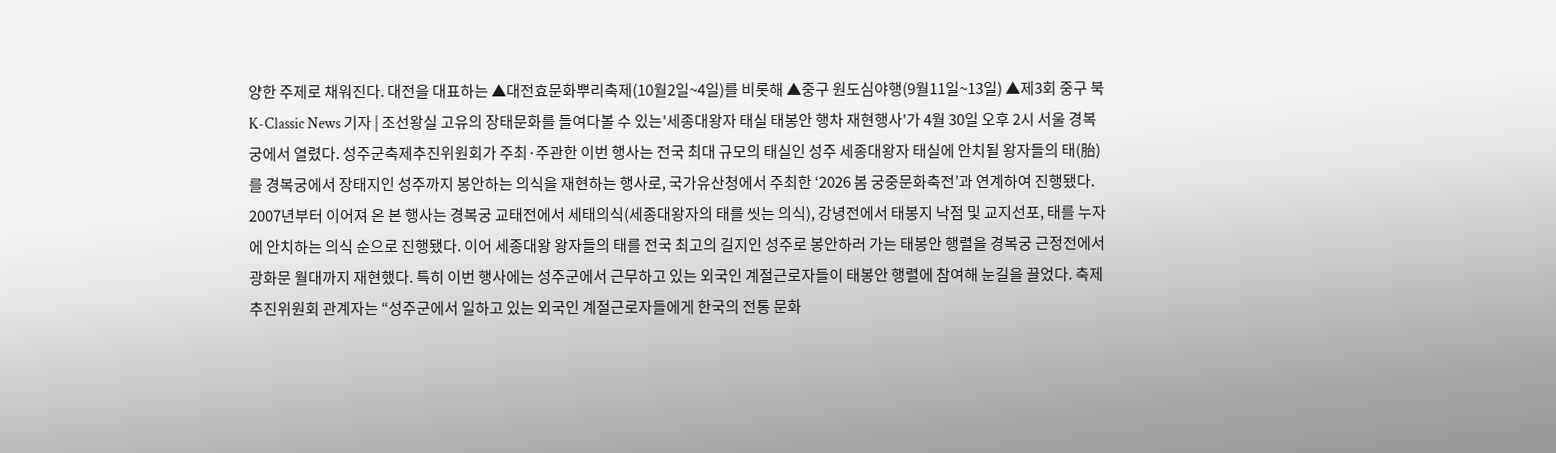양한 주제로 채워진다. 대전을 대표하는 ▲대전효문화뿌리축제(10월2일~4일)를 비롯해 ▲중구 원도심야행(9월11일~13일) ▲제3회 중구 북
K-Classic News 기자 | 조선왕실 고유의 장태문화를 들여다볼 수 있는'세종대왕자 태실 태봉안 행차 재현행사'가 4월 30일 오후 2시 서울 경복궁에서 열렸다. 성주군축제추진위원회가 주최·주관한 이번 행사는 전국 최대 규모의 태실인 성주 세종대왕자 태실에 안치될 왕자들의 태(胎)를 경복궁에서 장태지인 성주까지 봉안하는 의식을 재현하는 행사로, 국가유산청에서 주최한 ‘2026 봄 궁중문화축전’과 연계하여 진행됐다. 2007년부터 이어져 온 본 행사는 경복궁 교태전에서 세태의식(세종대왕자의 태를 씻는 의식), 강녕전에서 태봉지 낙점 및 교지선포, 태를 누자에 안치하는 의식 순으로 진행됐다. 이어 세종대왕 왕자들의 태를 전국 최고의 길지인 성주로 봉안하러 가는 태봉안 행렬을 경복궁 근정전에서 광화문 월대까지 재현했다. 특히 이번 행사에는 성주군에서 근무하고 있는 외국인 계절근로자들이 태봉안 행렬에 참여해 눈길을 끌었다. 축제추진위원회 관계자는 “성주군에서 일하고 있는 외국인 계절근로자들에게 한국의 전통 문화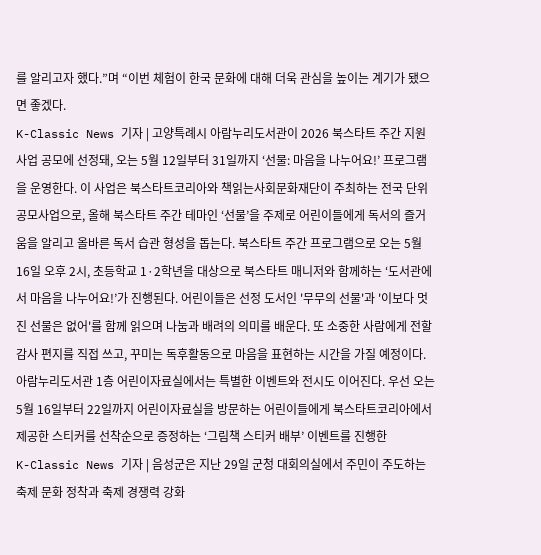를 알리고자 했다.”며 “이번 체험이 한국 문화에 대해 더욱 관심을 높이는 계기가 됐으면 좋겠다.
K-Classic News 기자 | 고양특례시 아람누리도서관이 2026 북스타트 주간 지원사업 공모에 선정돼, 오는 5월 12일부터 31일까지 ‘선물: 마음을 나누어요!’ 프로그램을 운영한다. 이 사업은 북스타트코리아와 책읽는사회문화재단이 주최하는 전국 단위 공모사업으로, 올해 북스타트 주간 테마인 ‘선물’을 주제로 어린이들에게 독서의 즐거움을 알리고 올바른 독서 습관 형성을 돕는다. 북스타트 주간 프로그램으로 오는 5월 16일 오후 2시, 초등학교 1·2학년을 대상으로 북스타트 매니저와 함께하는 ‘도서관에서 마음을 나누어요!’가 진행된다. 어린이들은 선정 도서인 '무무의 선물'과 '이보다 멋진 선물은 없어'를 함께 읽으며 나눔과 배려의 의미를 배운다. 또 소중한 사람에게 전할 감사 편지를 직접 쓰고, 꾸미는 독후활동으로 마음을 표현하는 시간을 가질 예정이다. 아람누리도서관 1층 어린이자료실에서는 특별한 이벤트와 전시도 이어진다. 우선 오는 5월 16일부터 22일까지 어린이자료실을 방문하는 어린이들에게 북스타트코리아에서 제공한 스티커를 선착순으로 증정하는 ‘그림책 스티커 배부’ 이벤트를 진행한
K-Classic News 기자 | 음성군은 지난 29일 군청 대회의실에서 주민이 주도하는 축제 문화 정착과 축제 경쟁력 강화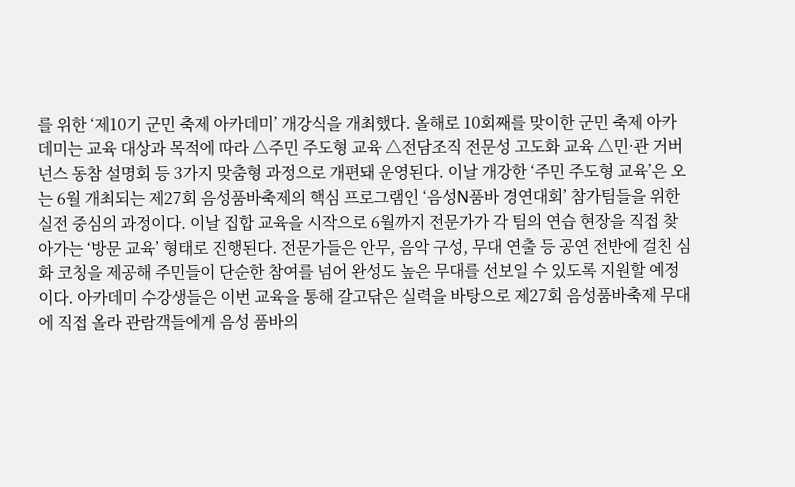를 위한 ‘제10기 군민 축제 아카데미’ 개강식을 개최했다. 올해로 10회째를 맞이한 군민 축제 아카데미는 교육 대상과 목적에 따라 △주민 주도형 교육 △전담조직 전문성 고도화 교육 △민·관 거버넌스 동참 설명회 등 3가지 맞춤형 과정으로 개편돼 운영된다. 이날 개강한 ‘주민 주도형 교육’은 오는 6월 개최되는 제27회 음성품바축제의 핵심 프로그램인 ‘음성N품바 경연대회’ 참가팀들을 위한 실전 중심의 과정이다. 이날 집합 교육을 시작으로 6월까지 전문가가 각 팀의 연습 현장을 직접 찾아가는 ‘방문 교육’ 형태로 진행된다. 전문가들은 안무, 음악 구성, 무대 연출 등 공연 전반에 걸친 심화 코칭을 제공해 주민들이 단순한 참여를 넘어 완성도 높은 무대를 선보일 수 있도록 지원할 예정이다. 아카데미 수강생들은 이번 교육을 통해 갈고닦은 실력을 바탕으로 제27회 음성품바축제 무대에 직접 올라 관람객들에게 음성 품바의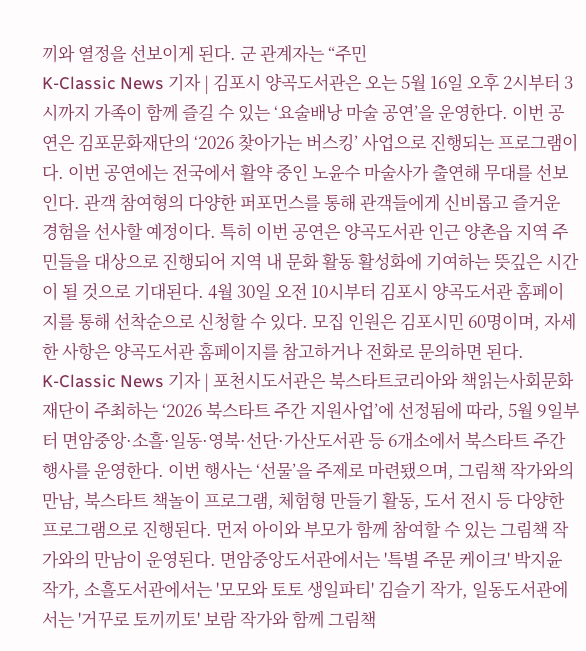끼와 열정을 선보이게 된다. 군 관계자는 “주민
K-Classic News 기자 | 김포시 양곡도서관은 오는 5월 16일 오후 2시부터 3시까지 가족이 함께 즐길 수 있는 ‘요술배낭 마술 공연’을 운영한다. 이번 공연은 김포문화재단의 ‘2026 찾아가는 버스킹’ 사업으로 진행되는 프로그램이다. 이번 공연에는 전국에서 활약 중인 노윤수 마술사가 출연해 무대를 선보인다. 관객 참여형의 다양한 퍼포먼스를 통해 관객들에게 신비롭고 즐거운 경험을 선사할 예정이다. 특히 이번 공연은 양곡도서관 인근 양촌읍 지역 주민들을 대상으로 진행되어 지역 내 문화 활동 활성화에 기여하는 뜻깊은 시간이 될 것으로 기대된다. 4월 30일 오전 10시부터 김포시 양곡도서관 홈페이지를 통해 선착순으로 신청할 수 있다. 모집 인원은 김포시민 60명이며, 자세한 사항은 양곡도서관 홈페이지를 참고하거나 전화로 문의하면 된다.
K-Classic News 기자 | 포천시도서관은 북스타트코리아와 책읽는사회문화재단이 주최하는 ‘2026 북스타트 주간 지원사업’에 선정됨에 따라, 5월 9일부터 면암중앙·소흘·일동·영북·선단·가산도서관 등 6개소에서 북스타트 주간 행사를 운영한다. 이번 행사는 ‘선물’을 주제로 마련됐으며, 그림책 작가와의 만남, 북스타트 책놀이 프로그램, 체험형 만들기 활동, 도서 전시 등 다양한 프로그램으로 진행된다. 먼저 아이와 부모가 함께 참여할 수 있는 그림책 작가와의 만남이 운영된다. 면암중앙도서관에서는 '특별 주문 케이크' 박지윤 작가, 소흘도서관에서는 '모모와 토토 생일파티' 김슬기 작가, 일동도서관에서는 '거꾸로 토끼끼토' 보람 작가와 함께 그림책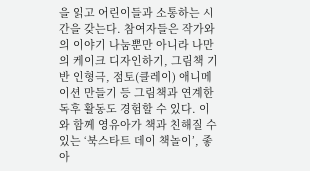을 읽고 어린이들과 소통하는 시간을 갖는다. 참여자들은 작가와의 이야기 나눔뿐만 아니라 나만의 케이크 디자인하기, 그림책 기반 인형극, 점토(클레이) 애니메이션 만들기 등 그림책과 연계한 독후 활동도 경험할 수 있다. 이와 함께 영유아가 책과 친해질 수 있는 ‘북스타트 데이 책놀이’, 좋아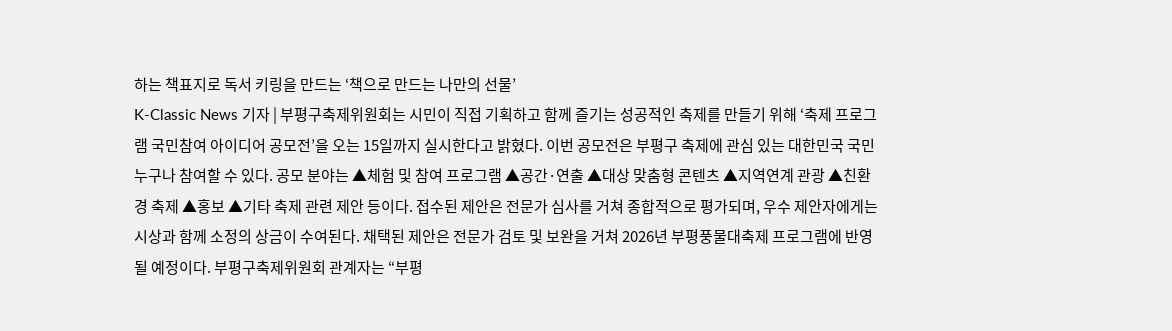하는 책표지로 독서 키링을 만드는 ‘책으로 만드는 나만의 선물’
K-Classic News 기자 | 부평구축제위원회는 시민이 직접 기획하고 함께 즐기는 성공적인 축제를 만들기 위해 ‘축제 프로그램 국민참여 아이디어 공모전’을 오는 15일까지 실시한다고 밝혔다. 이번 공모전은 부평구 축제에 관심 있는 대한민국 국민 누구나 참여할 수 있다. 공모 분야는 ▲체험 및 참여 프로그램 ▲공간·연출 ▲대상 맞춤형 콘텐츠 ▲지역연계 관광 ▲친환경 축제 ▲홍보 ▲기타 축제 관련 제안 등이다. 접수된 제안은 전문가 심사를 거쳐 종합적으로 평가되며, 우수 제안자에게는 시상과 함께 소정의 상금이 수여된다. 채택된 제안은 전문가 검토 및 보완을 거쳐 2026년 부평풍물대축제 프로그램에 반영될 예정이다. 부평구축제위원회 관계자는 “부평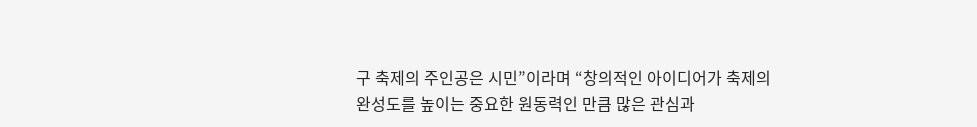구 축제의 주인공은 시민”이라며 “창의적인 아이디어가 축제의 완성도를 높이는 중요한 원동력인 만큼 많은 관심과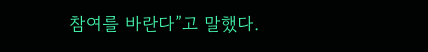참여를 바란다”고 말했다.